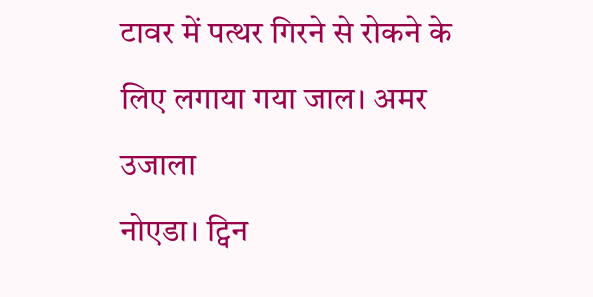टावर में पत्थर गिरने से रोकने के लिए लगाया गया जाल। अमर उजाला
नोएडा। ट्विन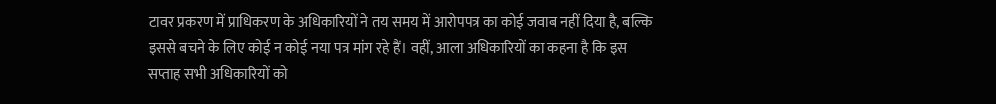टावर प्रकरण में प्राधिकरण के अधिकारियों ने तय समय में आरोपपत्र का कोई जवाब नहीं दिया है, बल्कि इससे बचने के लिए कोई न कोई नया पत्र मांग रहे हैं। वहीं, आला अधिकारियों का कहना है कि इस सप्ताह सभी अधिकारियों को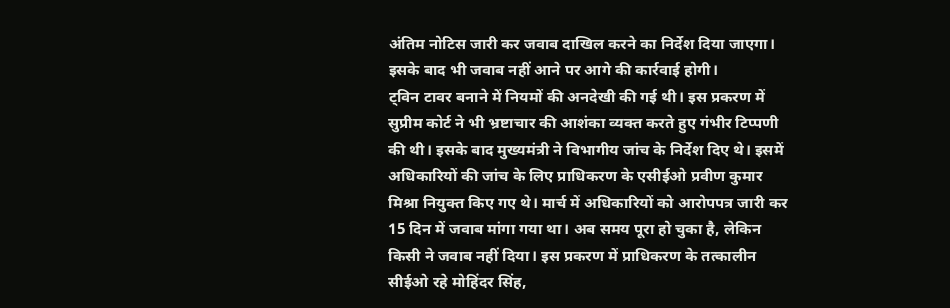अंतिम नोटिस जारी कर जवाब दाखिल करने का निर्देश दिया जाएगा। इसके बाद भी जवाब नहीं आने पर आगे की कार्रवाई होगी।
ट्विन टावर बनाने में नियमों की अनदेखी की गई थी। इस प्रकरण में सुप्रीम कोर्ट ने भी भ्रष्टाचार की आशंका व्यक्त करते हुए गंभीर टिप्पणी की थी। इसके बाद मुख्यमंत्री ने विभागीय जांच के निर्देश दिए थे। इसमें अधिकारियों की जांच के लिए प्राधिकरण के एसीईओ प्रवीण कुमार मिश्रा नियुक्त किए गए थे। मार्च में अधिकारियों को आरोपपत्र जारी कर 15 दिन में जवाब मांगा गया था। अब समय पूरा हो चुका है, लेकिन किसी ने जवाब नहीं दिया। इस प्रकरण में प्राधिकरण के तत्कालीन सीईओ रहे मोहिंदर सिंह,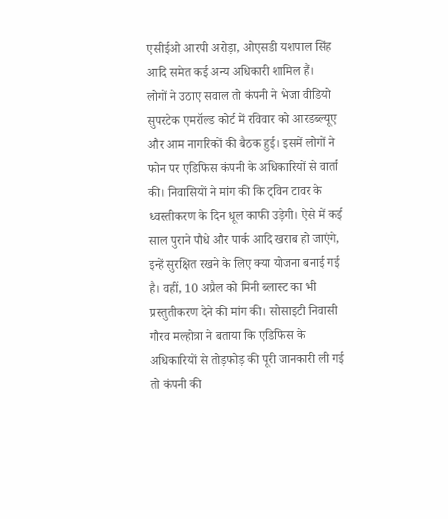एसीईओ आरपी अरोड़ा, ओएसडी यशपाल सिंह आदि समेत कई अन्य अधिकारी शामिल हैं।
लोगों ने उठाए सवाल तो कंपनी ने भेजा वीडियो
सुपरटेक एमरॉल्ड कोर्ट में रविवार को आरडब्ल्यूए और आम नागरिकों की बैठक हुई। इसमें लोगों ने फोन पर एडिफिस कंपनी के अधिकारियों से वार्ता की। निवासियों ने मांग की कि ट्विन टावर के ध्वस्तीकरण के दिन धूल काफी उड़ेगी। ऐसे में कई साल पुराने पौधे और पार्क आदि खराब हो जाएंगे, इन्हें सुरक्षित रखने के लिए क्या योजना बनाई गई है। वहीं, 10 अप्रैल को मिनी ब्लास्ट का भी प्रस्तुतीकरण देने की मांग की। सोसाइटी निवासी गौरव मल्होत्रा ने बताया कि एडिफिस के अधिकारियों से तोड़फोड़ की पूरी जानकारी ली गई तो कंपनी की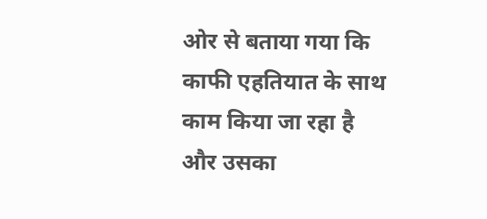ओर से बताया गया कि काफी एहतियात के साथ काम किया जा रहा है और उसका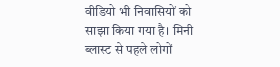वीडियो भी निवासियों को साझा किया गया है। मिनी ब्लास्ट से पहले लोगों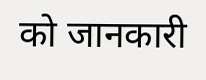को जानकारी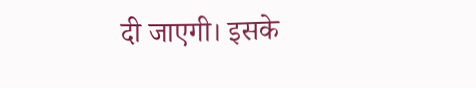दी जाएगी। इसके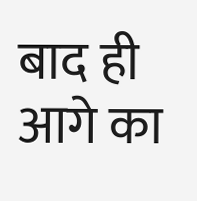बाद ही आगे का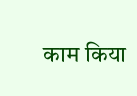काम किया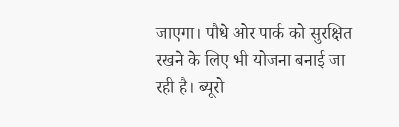जाएगा। पौधे ओर पार्क को सुरक्षित रखने के लिए भी योजना बनाई जा रही है। ब्यूरो